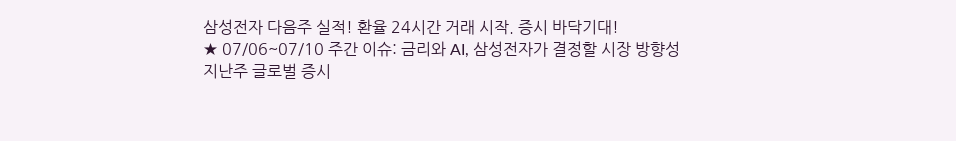삼성전자 다음주 실적! 환율 24시간 거래 시작. 증시 바닥기대!
★ 07/06~07/10 주간 이슈: 금리와 AI, 삼성전자가 결정할 시장 방향성
지난주 글로벌 증시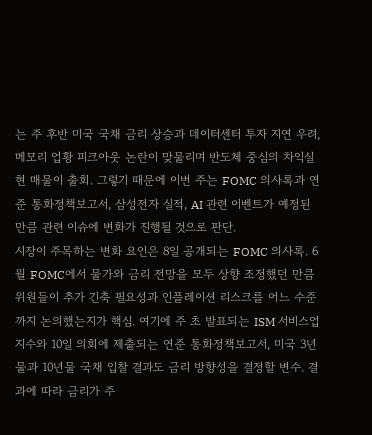는 주 후반 미국 국채 금리 상승과 데이터센터 투자 지연 우려, 메모리 업황 피크아웃 논란이 맞물리며 반도체 중심의 차익실현 매물이 출회. 그렇기 때문에 이번 주는 FOMC 의사록과 연준 통화정책보고서, 삼성전자 실적, AI 관련 이벤트가 예정된 만큼 관련 이슈에 변화가 진행될 것으로 판단.
시장이 주목하는 변화 요인은 8일 공개되는 FOMC 의사록. 6월 FOMC에서 물가와 금리 전망을 모두 상향 조정했던 만큼 위원들이 추가 긴축 필요성과 인플레이션 리스크를 어느 수준까지 논의했는지가 핵심. 여기에 주 초 발표되는 ISM 서비스업지수와 10일 의회에 제출되는 연준 통화정책보고서, 미국 3년물과 10년물 국채 입찰 결과도 금리 방향성을 결정할 변수. 결과에 따라 금리가 주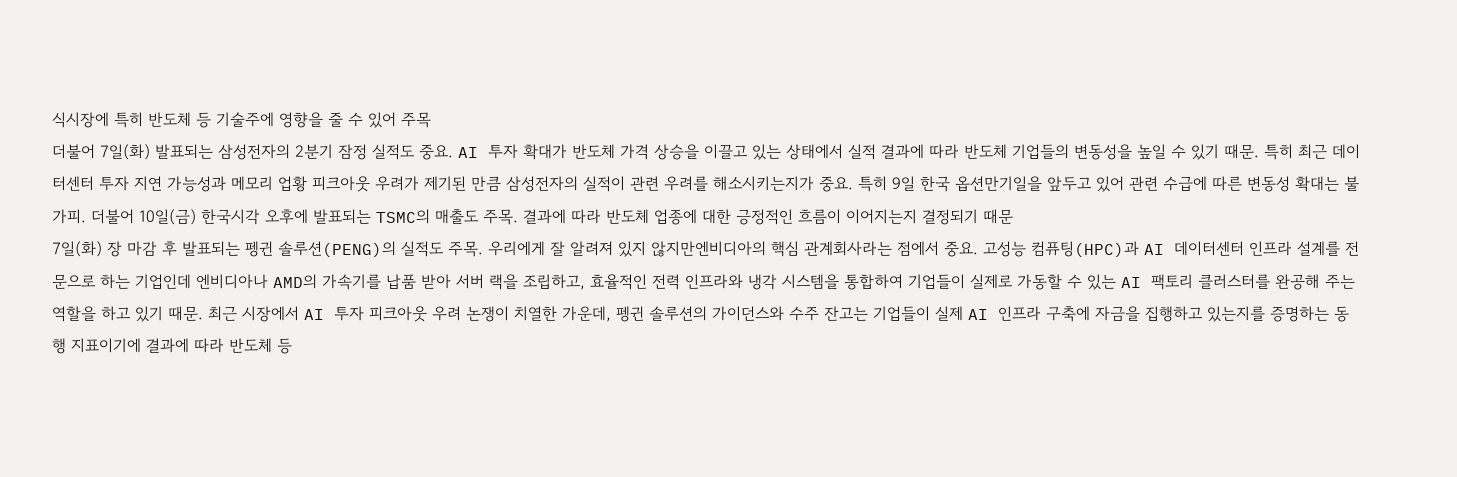식시장에 특히 반도체 등 기술주에 영향을 줄 수 있어 주목
더불어 7일(화) 발표되는 삼성전자의 2분기 잠정 실적도 중요. AI 투자 확대가 반도체 가격 상승을 이끌고 있는 상태에서 실적 결과에 따라 반도체 기업들의 변동성을 높일 수 있기 때문. 특히 최근 데이터센터 투자 지연 가능성과 메모리 업황 피크아웃 우려가 제기된 만큼 삼성전자의 실적이 관련 우려를 해소시키는지가 중요. 특히 9일 한국 옵션만기일을 앞두고 있어 관련 수급에 따른 변동성 확대는 불가피. 더불어 10일(금) 한국시각 오후에 발표되는 TSMC의 매출도 주목. 결과에 따라 반도체 업종에 대한 긍정적인 흐름이 이어지는지 결정되기 때문
7일(화) 장 마감 후 발표되는 펭귄 솔루션(PENG)의 실적도 주목. 우리에게 잘 알려져 있지 않지만엔비디아의 핵심 관계회사라는 점에서 중요. 고성능 컴퓨팅(HPC)과 AI 데이터센터 인프라 설계를 전문으로 하는 기업인데 엔비디아나 AMD의 가속기를 납품 받아 서버 랙을 조립하고, 효율적인 전력 인프라와 냉각 시스템을 통합하여 기업들이 실제로 가동할 수 있는 AI 팩토리 클러스터를 완공해 주는 역할을 하고 있기 때문. 최근 시장에서 AI 투자 피크아웃 우려 논쟁이 치열한 가운데, 펭귄 솔루션의 가이던스와 수주 잔고는 기업들이 실제 AI 인프라 구축에 자금을 집행하고 있는지를 증명하는 동행 지표이기에 결과에 따라 반도체 등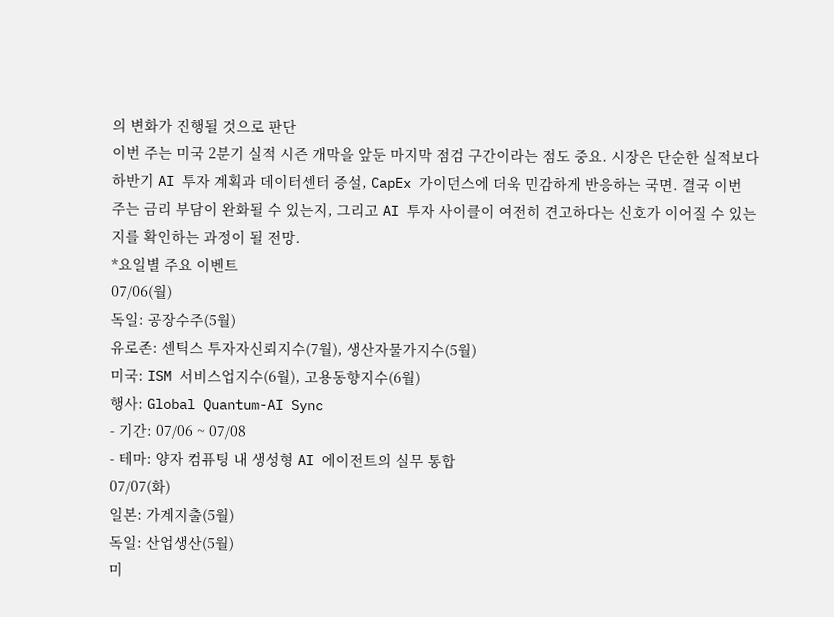의 변화가 진행될 것으로 판단
이번 주는 미국 2분기 실적 시즌 개막을 앞둔 마지막 점검 구간이라는 점도 중요. 시장은 단순한 실적보다 하반기 AI 투자 계획과 데이터센터 증설, CapEx 가이던스에 더욱 민감하게 반응하는 국면. 결국 이번 주는 금리 부담이 완화될 수 있는지, 그리고 AI 투자 사이클이 여전히 견고하다는 신호가 이어질 수 있는지를 확인하는 과정이 될 전망.
*요일별 주요 이벤트
07/06(월)
독일: 공장수주(5월)
유로존: 센틱스 투자자신뢰지수(7월), 생산자물가지수(5월)
미국: ISM 서비스업지수(6월), 고용동향지수(6월)
행사: Global Quantum-AI Sync
- 기간: 07/06 ~ 07/08
- 테마: 양자 컴퓨팅 내 생성형 AI 에이전트의 실무 통합
07/07(화)
일본: 가계지출(5월)
독일: 산업생산(5월)
미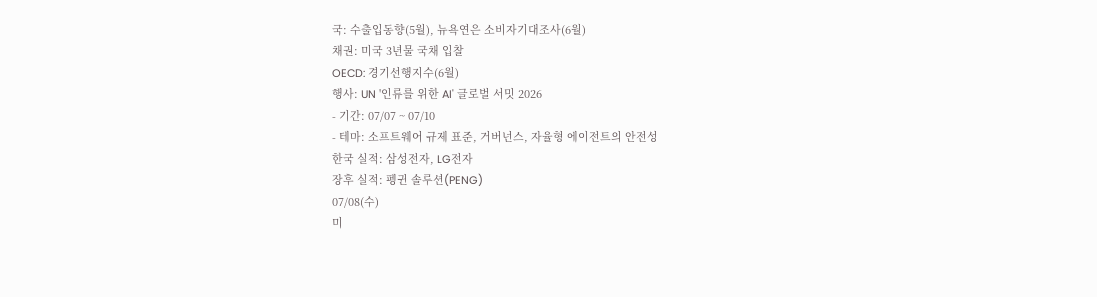국: 수출입동향(5월), 뉴욕연은 소비자기대조사(6월)
채권: 미국 3년물 국채 입찰
OECD: 경기선행지수(6월)
행사: UN '인류를 위한 AI' 글로벌 서밋 2026
- 기간: 07/07 ~ 07/10
- 테마: 소프트웨어 규제 표준, 거버넌스, 자율형 에이전트의 안전성
한국 실적: 삼성전자, LG전자
장후 실적: 펭귄 솔루션(PENG)
07/08(수)
미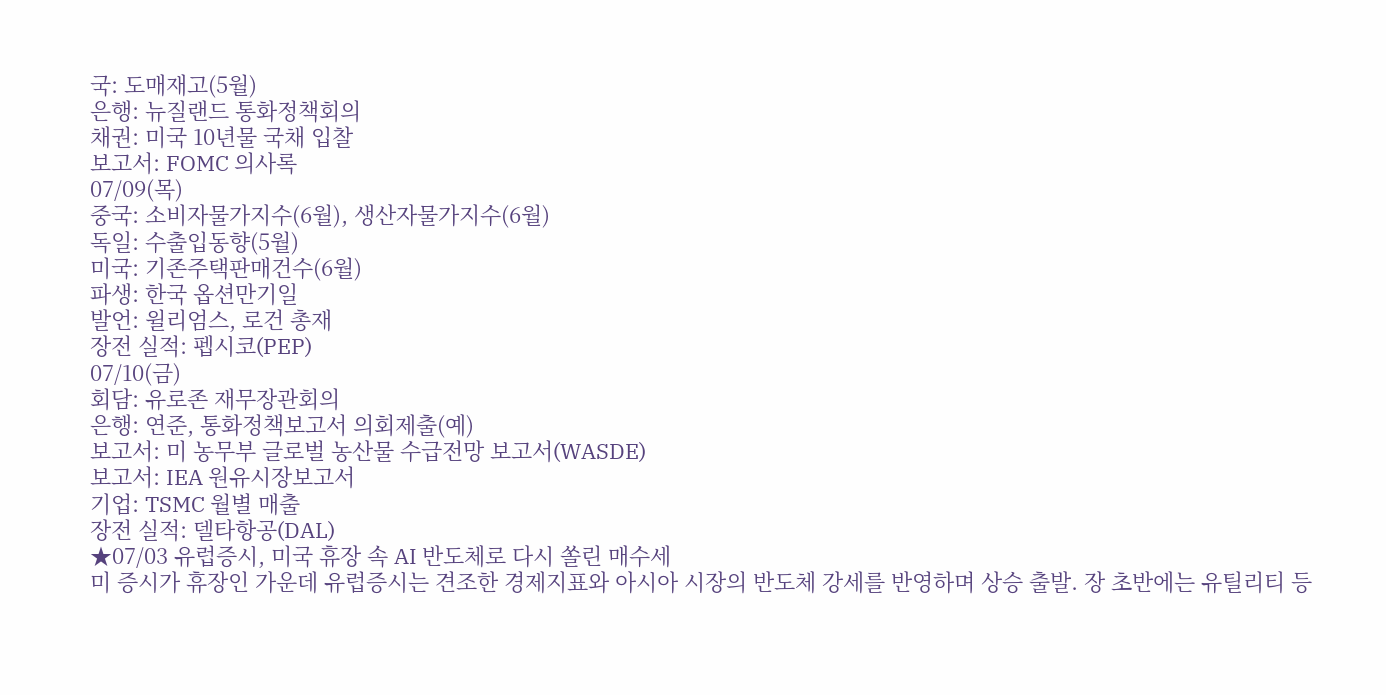국: 도매재고(5월)
은행: 뉴질랜드 통화정책회의
채권: 미국 10년물 국채 입찰
보고서: FOMC 의사록
07/09(목)
중국: 소비자물가지수(6월), 생산자물가지수(6월)
독일: 수출입동향(5월)
미국: 기존주택판매건수(6월)
파생: 한국 옵션만기일
발언: 윌리엄스, 로건 총재
장전 실적: 펩시코(PEP)
07/10(금)
회담: 유로존 재무장관회의
은행: 연준, 통화정책보고서 의회제출(예)
보고서: 미 농무부 글로벌 농산물 수급전망 보고서(WASDE)
보고서: IEA 원유시장보고서
기업: TSMC 월별 매출
장전 실적: 델타항공(DAL)
★07/03 유럽증시, 미국 휴장 속 AI 반도체로 다시 쏠린 매수세
미 증시가 휴장인 가운데 유럽증시는 견조한 경제지표와 아시아 시장의 반도체 강세를 반영하며 상승 출발. 장 초반에는 유틸리티 등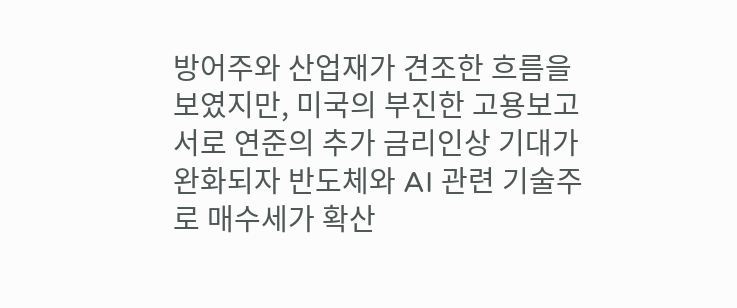방어주와 산업재가 견조한 흐름을 보였지만, 미국의 부진한 고용보고서로 연준의 추가 금리인상 기대가 완화되자 반도체와 AI 관련 기술주로 매수세가 확산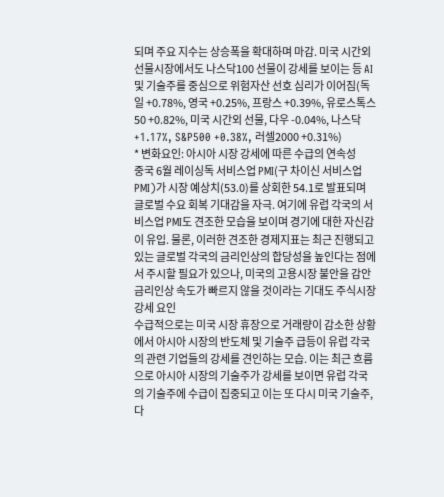되며 주요 지수는 상승폭을 확대하며 마감. 미국 시간외 선물시장에서도 나스닥100 선물이 강세를 보이는 등 AI 및 기술주를 중심으로 위험자산 선호 심리가 이어짐(독일 +0.78%, 영국 +0.25%, 프랑스 +0.39%, 유로스톡스 50 +0.82%, 미국 시간외 선물, 다우 -0.04%, 나스닥 +1.17%, S&P500 +0.38%, 러셀2000 +0.31%)
* 변화요인: 아시아 시장 강세에 따른 수급의 연속성
중국 6월 레이싱독 서비스업 PMI(구 차이신 서비스업 PMI)가 시장 예상치(53.0)를 상회한 54.1로 발표되며 글로벌 수요 회복 기대감을 자극. 여기에 유럽 각국의 서비스업 PMI도 견조한 모습을 보이며 경기에 대한 자신감이 유입. 물론, 이러한 견조한 경제지표는 최근 진행되고 있는 글로벌 각국의 금리인상의 합당성을 높인다는 점에서 주시할 필요가 있으나, 미국의 고용시장 불안을 감안 금리인상 속도가 빠르지 않을 것이라는 기대도 주식시장 강세 요인
수급적으로는 미국 시장 휴장으로 거래량이 감소한 상황에서 아시아 시장의 반도체 및 기술주 급등이 유럽 각국의 관련 기업들의 강세를 견인하는 모습. 이는 최근 흐름으로 아시아 시장의 기술주가 강세를 보이면 유럽 각국의 기술주에 수급이 집중되고 이는 또 다시 미국 기술주, 다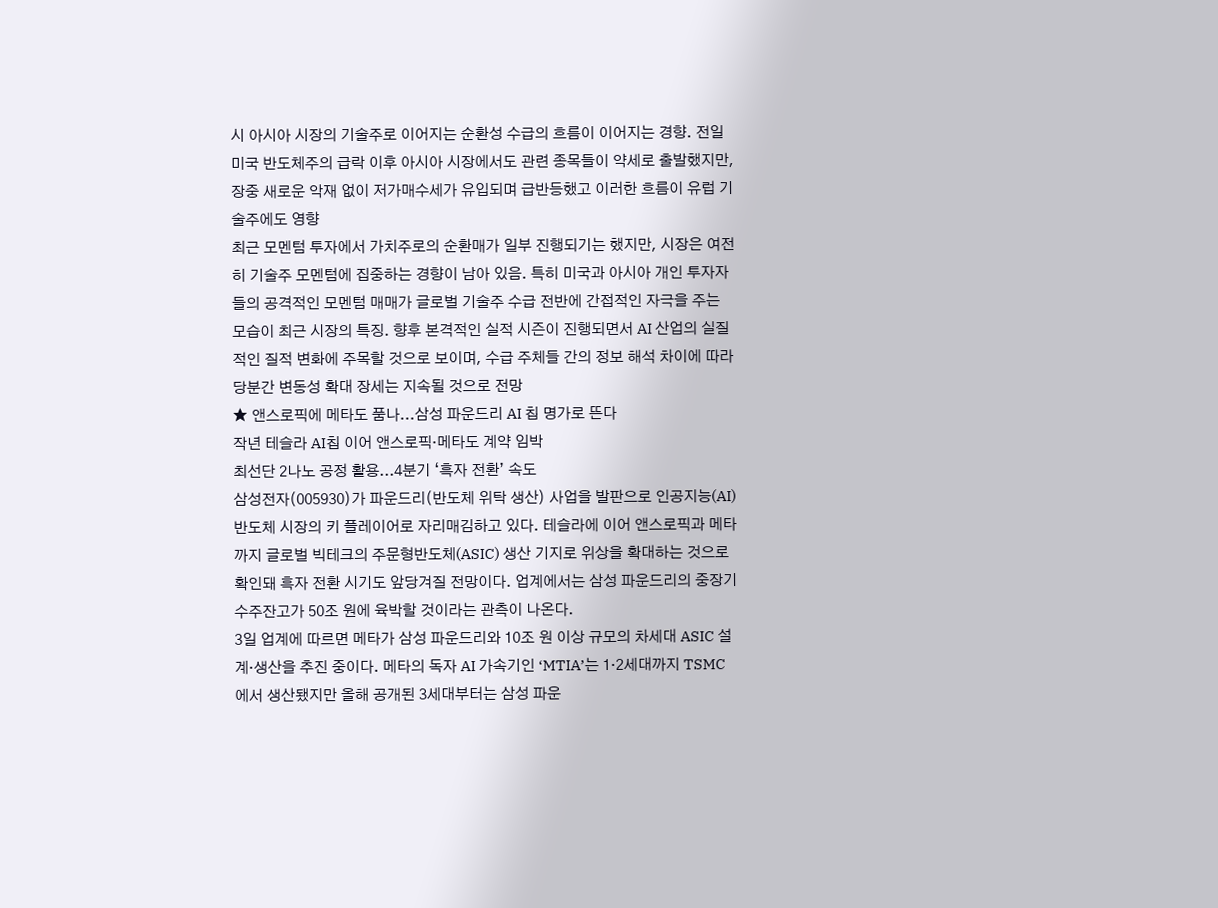시 아시아 시장의 기술주로 이어지는 순환성 수급의 흐름이 이어지는 경향. 전일 미국 반도체주의 급락 이후 아시아 시장에서도 관련 종목들이 약세로 출발했지만, 장중 새로운 악재 없이 저가매수세가 유입되며 급반등했고 이러한 흐름이 유럽 기술주에도 영향
최근 모멘텀 투자에서 가치주로의 순환매가 일부 진행되기는 했지만, 시장은 여전히 기술주 모멘텀에 집중하는 경향이 남아 있음. 특히 미국과 아시아 개인 투자자들의 공격적인 모멘텀 매매가 글로벌 기술주 수급 전반에 간접적인 자극을 주는 모습이 최근 시장의 특징. 향후 본격적인 실적 시즌이 진행되면서 AI 산업의 실질적인 질적 변화에 주목할 것으로 보이며, 수급 주체들 간의 정보 해석 차이에 따라 당분간 변동성 확대 장세는 지속될 것으로 전망
★ 앤스로픽에 메타도 품나...삼성 파운드리 AI 칩 명가로 뜬다
작년 테슬라 AI칩 이어 앤스로픽·메타도 계약 임박
최선단 2나노 공정 활용...4분기 ‘흑자 전환’ 속도
삼성전자(005930)가 파운드리(반도체 위탁 생산) 사업을 발판으로 인공지능(AI) 반도체 시장의 키 플레이어로 자리매김하고 있다. 테슬라에 이어 앤스로픽과 메타까지 글로벌 빅테크의 주문형반도체(ASIC) 생산 기지로 위상을 확대하는 것으로 확인돼 흑자 전환 시기도 앞당겨질 전망이다. 업계에서는 삼성 파운드리의 중장기 수주잔고가 50조 원에 육박할 것이라는 관측이 나온다.
3일 업계에 따르면 메타가 삼성 파운드리와 10조 원 이상 규모의 차세대 ASIC 설계·생산을 추진 중이다. 메타의 독자 AI 가속기인 ‘MTIA’는 1·2세대까지 TSMC에서 생산됐지만 올해 공개된 3세대부터는 삼성 파운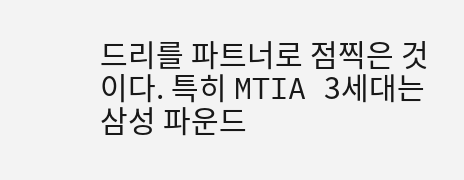드리를 파트너로 점찍은 것이다. 특히 MTIA 3세대는 삼성 파운드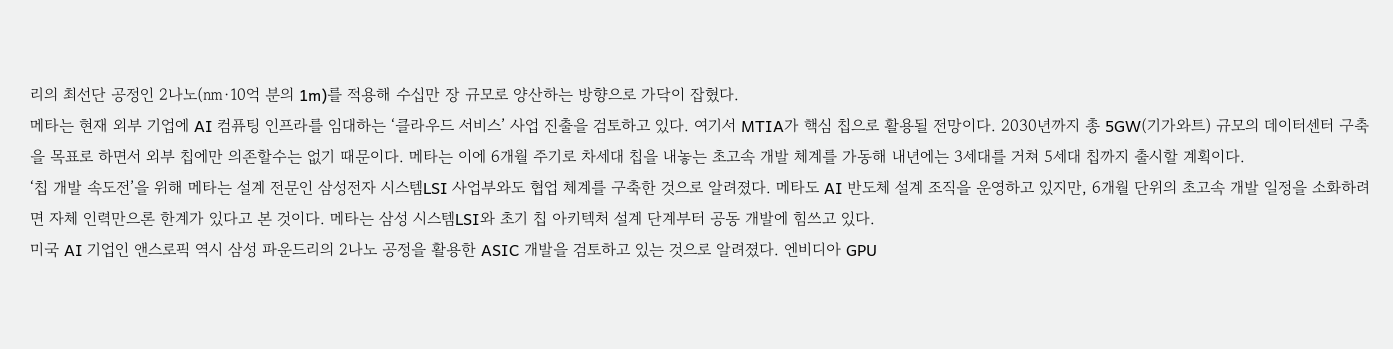리의 최선단 공정인 2나노(㎚·10억 분의 1m)를 적용해 수십만 장 규모로 양산하는 방향으로 가닥이 잡혔다.
메타는 현재 외부 기업에 AI 컴퓨팅 인프라를 임대하는 ‘클라우드 서비스’ 사업 진출을 검토하고 있다. 여기서 MTIA가 핵심 칩으로 활용될 전망이다. 2030년까지 총 5GW(기가와트) 규모의 데이터센터 구축을 목표로 하면서 외부 칩에만 의존할수는 없기 때문이다. 메타는 이에 6개월 주기로 차세대 칩을 내놓는 초고속 개발 체계를 가동해 내년에는 3세대를 거쳐 5세대 칩까지 출시할 계획이다.
‘칩 개발 속도전’을 위해 메타는 설계 전문인 삼성전자 시스템LSI 사업부와도 협업 체계를 구축한 것으로 알려졌다. 메타도 AI 반도체 설계 조직을 운영하고 있지만, 6개월 단위의 초고속 개발 일정을 소화하려면 자체 인력만으론 한계가 있다고 본 것이다. 메타는 삼성 시스템LSI와 초기 칩 아키텍처 설계 단계부터 공동 개발에 힘쓰고 있다.
미국 AI 기업인 앤스로픽 역시 삼성 파운드리의 2나노 공정을 활용한 ASIC 개발을 검토하고 있는 것으로 알려졌다. 엔비디아 GPU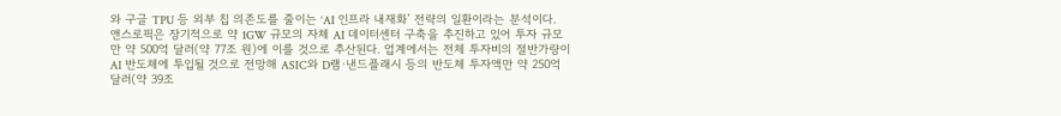와 구글 TPU 등 외부 칩 의존도를 줄이는 ‘AI 인프라 내재화’ 전략의 일환이라는 분석이다.
앤스로픽은 장기적으로 약 1GW 규모의 자체 AI 데이터센터 구축을 추진하고 있어 투자 규모만 약 500억 달러(약 77조 원)에 이를 것으로 추산된다. 업계에서는 전체 투자비의 절반가량이 AI 반도체에 투입될 것으로 전망해 ASIC와 D램·낸드플래시 등의 반도체 투자액만 약 250억 달러(약 39조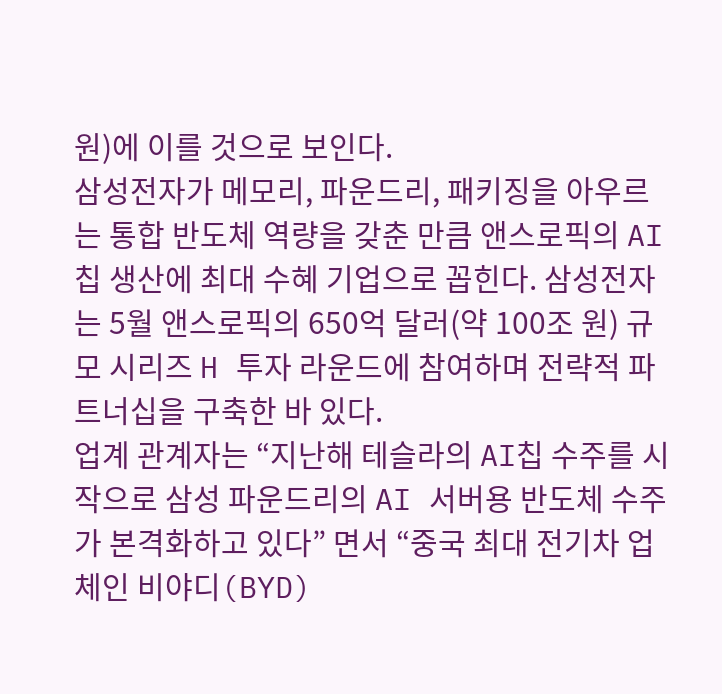원)에 이를 것으로 보인다.
삼성전자가 메모리, 파운드리, 패키징을 아우르는 통합 반도체 역량을 갖춘 만큼 앤스로픽의 AI칩 생산에 최대 수혜 기업으로 꼽힌다. 삼성전자는 5월 앤스로픽의 650억 달러(약 100조 원) 규모 시리즈 H 투자 라운드에 참여하며 전략적 파트너십을 구축한 바 있다.
업계 관계자는 “지난해 테슬라의 AI칩 수주를 시작으로 삼성 파운드리의 AI 서버용 반도체 수주가 본격화하고 있다” 면서 “중국 최대 전기차 업체인 비야디(BYD)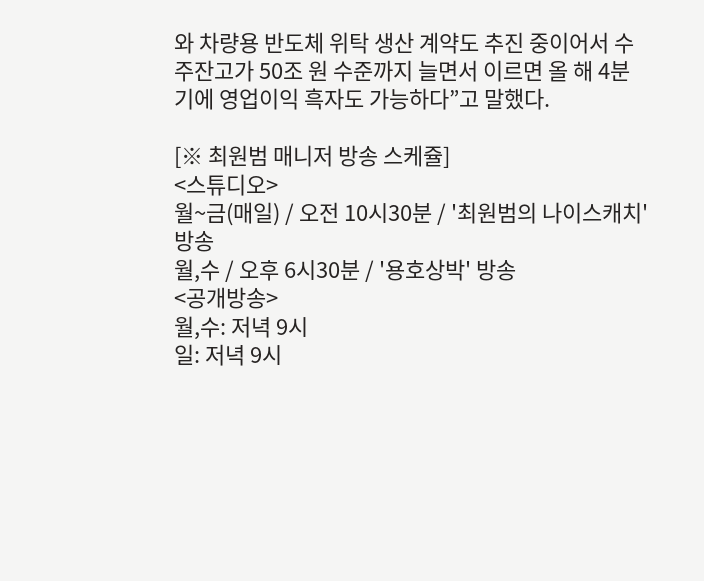와 차량용 반도체 위탁 생산 계약도 추진 중이어서 수주잔고가 50조 원 수준까지 늘면서 이르면 올 해 4분기에 영업이익 흑자도 가능하다”고 말했다.

[※ 최원범 매니저 방송 스케쥴]
<스튜디오>
월~금(매일) / 오전 10시30분 / '최원범의 나이스캐치' 방송
월,수 / 오후 6시30분 / '용호상박' 방송
<공개방송>
월,수: 저녁 9시
일: 저녁 9시